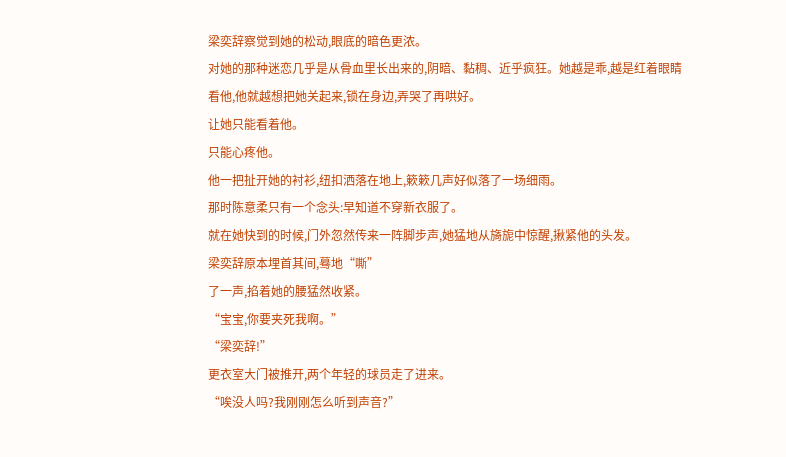梁奕辞察觉到她的松动,眼底的暗色更浓。
对她的那种迷恋几乎是从骨血里长出来的,阴暗、黏稠、近乎疯狂。她越是乖,越是红着眼睛看他,他就越想把她关起来,锁在身边,弄哭了再哄好。
让她只能看着他。
只能心疼他。
他一把扯开她的衬衫,纽扣洒落在地上,簌簌几声好似落了一场细雨。
那时陈意柔只有一个念头:早知道不穿新衣服了。
就在她快到的时候,门外忽然传来一阵脚步声,她猛地从旖旎中惊醒,揪紧他的头发。
梁奕辞原本埋首其间,蓦地“嘶”
了一声,掐着她的腰猛然收紧。
“宝宝,你要夹死我啊。”
“梁奕辞!”
更衣室大门被推开,两个年轻的球员走了进来。
“唉没人吗?我刚刚怎么听到声音?”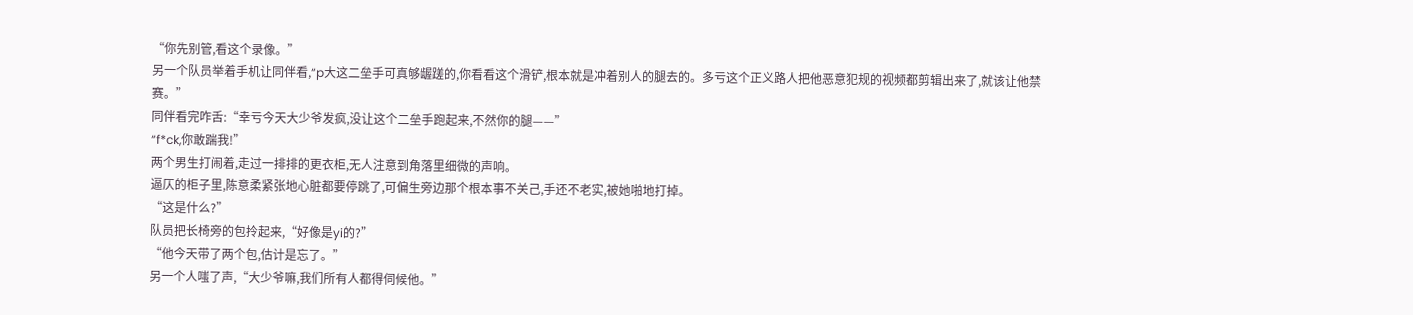“你先别管,看这个录像。”
另一个队员举着手机让同伴看,“p大这二垒手可真够龌蹉的,你看看这个滑铲,根本就是冲着别人的腿去的。多亏这个正义路人把他恶意犯规的视频都剪辑出来了,就该让他禁赛。”
同伴看完咋舌:“幸亏今天大少爷发疯,没让这个二垒手跑起来,不然你的腿——”
“f*ck,你敢踹我!”
两个男生打闹着,走过一排排的更衣柜,无人注意到角落里细微的声响。
逼仄的柜子里,陈意柔紧张地心脏都要停跳了,可偏生旁边那个根本事不关己,手还不老实,被她啪地打掉。
“这是什么?”
队员把长椅旁的包拎起来,“好像是yi的?”
“他今天带了两个包,估计是忘了。”
另一个人嗤了声,“大少爷嘛,我们所有人都得伺候他。”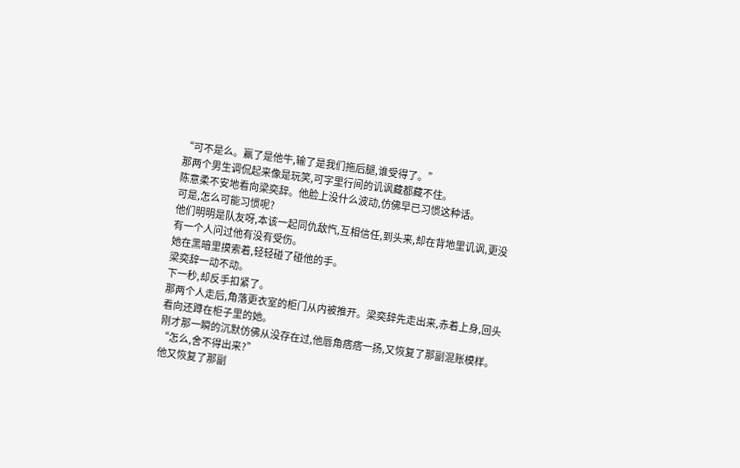“可不是么。赢了是他牛,输了是我们拖后腿,谁受得了。”
那两个男生调侃起来像是玩笑,可字里行间的讥讽藏都藏不住。
陈意柔不安地看向梁奕辞。他脸上没什么波动,仿佛早已习惯这种话。
可是,怎么可能习惯呢?
他们明明是队友呀,本该一起同仇敌忾,互相信任,到头来,却在背地里讥讽,更没有一个人问过他有没有受伤。
她在黑暗里摸索着,轻轻碰了碰他的手。
梁奕辞一动不动。
下一秒,却反手扣紧了。
那两个人走后,角落更衣室的柜门从内被推开。梁奕辞先走出来,赤着上身,回头看向还蹲在柜子里的她。
刚才那一瞬的沉默仿佛从没存在过,他唇角痞痞一扬,又恢复了那副混账模样。
“怎么,舍不得出来?”
他又恢复了那副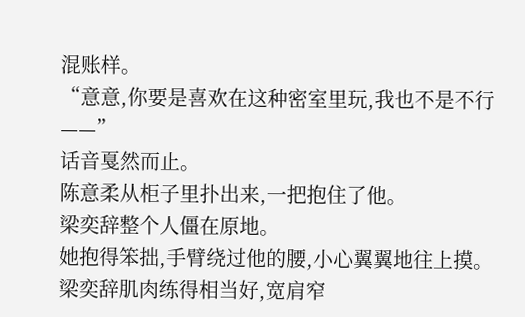混账样。
“意意,你要是喜欢在这种密室里玩,我也不是不行——”
话音戛然而止。
陈意柔从柜子里扑出来,一把抱住了他。
梁奕辞整个人僵在原地。
她抱得笨拙,手臂绕过他的腰,小心翼翼地往上摸。梁奕辞肌肉练得相当好,宽肩窄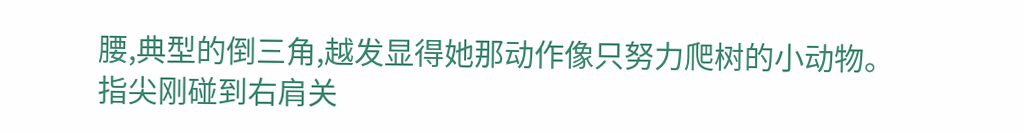腰,典型的倒三角,越发显得她那动作像只努力爬树的小动物。
指尖刚碰到右肩关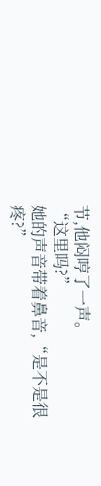节,他闷哼了一声。
“这里吗?”
她的声音带着鼻音,“是不是很疼?”